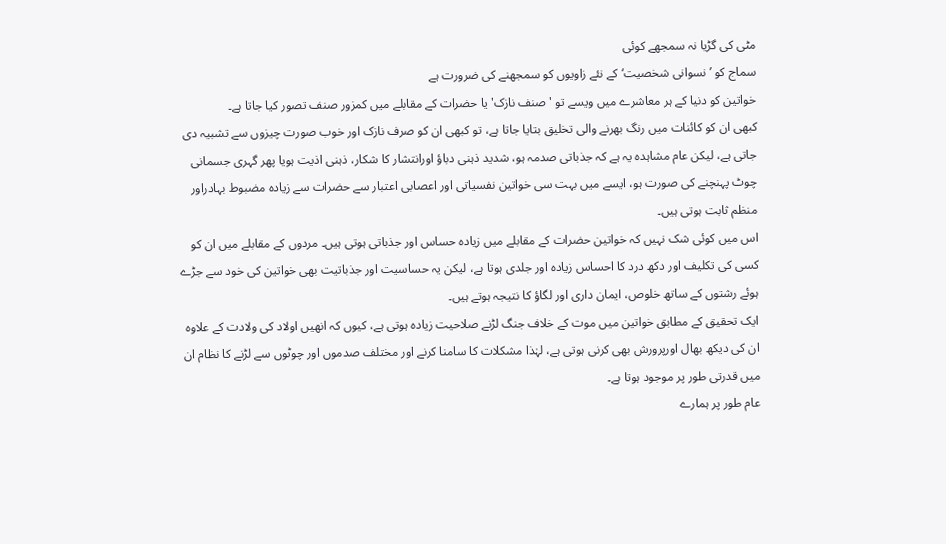مٹی کی گڑیا نہ سمجھے کوئی
سماج کو ’نسوانی شخصیت‘ کے نئے زاویوں کو سمجھنے کی ضرورت ہے
خواتین کو دنیا کے ہر معاشرے میں ویسے تو 'صنف نازک' یا حضرات کے مقابلے میں کمزور صنف تصور کیا جاتا ہے۔
کبھی ان کو کائنات میں رنگ بھرنے والی تخلیق بتایا جاتا ہے، تو کبھی ان کو صرف نازک اور خوب صورت چیزوں سے تشبیہ دی جاتی ہے، لیکن عام مشاہدہ یہ ہے کہ جذباتی صدمہ ہو، شدید ذہنی دباؤ اورانتشار کا شکار، ذہنی اذیت ہویا پھر گہری جسمانی چوٹ پہنچنے کی صورت ہو، ایسے میں بہت سی خواتین نفسیاتی اور اعصابی اعتبار سے حضرات سے زیادہ مضبوط بہادراور منظم ثابت ہوتی ہیں۔
اس میں کوئی شک نہیں کہ خواتین حضرات کے مقابلے میں زیادہ حساس اور جذباتی ہوتی ہیں۔ مردوں کے مقابلے میں ان کو کسی کی تکلیف اور دکھ درد کا احساس زیادہ اور جلدی ہوتا ہے، لیکن یہ حساسیت اور جذباتیت بھی خواتین کی خود سے جڑے ہوئے رشتوں کے ساتھ خلوص، ایمان داری اور لگاؤ کا نتیجہ ہوتے ہیں۔
ایک تحقیق کے مطابق خواتین میں موت کے خلاف جنگ لڑنے صلاحیت زیادہ ہوتی ہے، کیوں کہ انھیں اولاد کی ولادت کے علاوہ ان کی دیکھ بھال اورپرورش بھی کرنی ہوتی ہے، لہٰذا مشکلات کا سامنا کرنے اور مختلف صدموں اور چوٹوں سے لڑنے کا نظام ان میں قدرتی طور پر موجود ہوتا ہے۔
عام طور پر ہمارے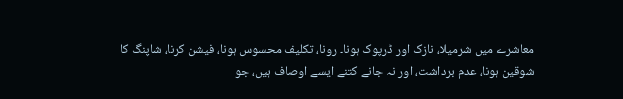معاشرے میں شرمیلا، نازک اور ڈرپوک ہونا۔ رونا، تکلیف محسوس ہونا، فیشن کرنا، شاپنگ کا شوقین ہونا، عدم برداشت، اور نہ جانے کتنے ایسے اوصاف ہیں، جو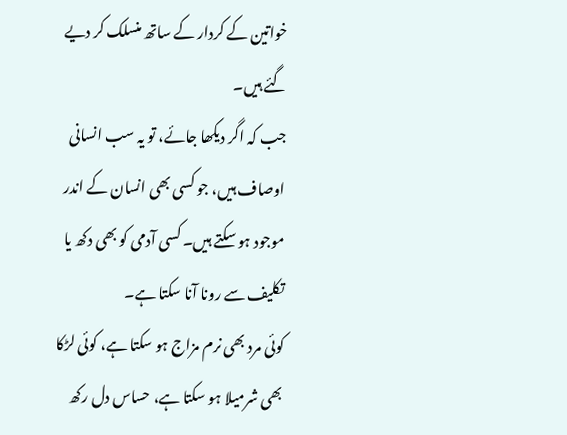خواتین کے کردار کے ساتھ منسلک کر دیے گئے ہیں۔
جب کہ اگر دیکھا جائے، تو یہ سب انسانی اوصاف ہیں، جو کسی بھی انسان کے اندر موجود ہو سکتے ہیں۔ کسی آدمی کو بھی دکھ یا تکلیف سے رونا آنا سکتا ہے۔
کوئی مرد بھی نرم مزاج ہو سکتا ہے، کوئی لڑکا بھی شرمیلا ہو سکتا ہے، حساس دل رکھ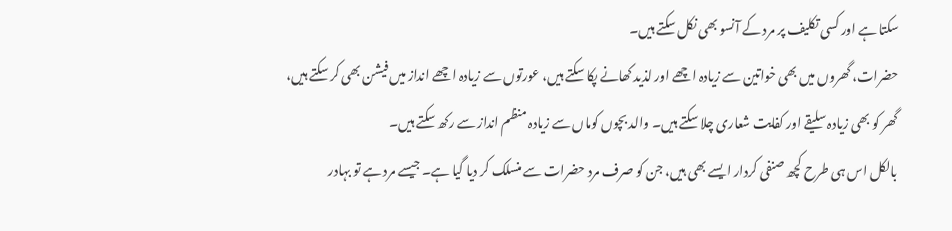سکتا ہے اور کسی تکلیف پر مرد کے آنسو بھی نکل سکتے ہیں۔
حضرات، گھروں میں بھی خواتین سے زیادہ اچھے اور لذید کھانے پکا سکتے ہیں، عورتوں سے زیادہ اچھے انداز میں فیشن بھی کر سکتے ہیں، گھر کو بھی زیادہ سلیقے اور کفایت شعاری چلا سکتے ہیں۔ والد بچوں کوماں سے زیادہ منظم انداز سے رکھ سکتے ہیں۔
بالکل اس ہی طرح کچھ صنفی کردار ایسے بھی ہیں، جن کو صرف مرد حضرات سے منسلک کر دیا گیا ہے۔ جیسے مرد ہے تو بہادر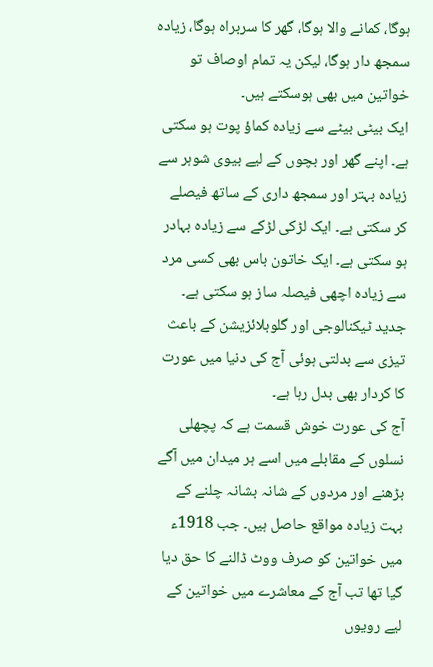ہوگا، کمانے والا ہوگا، گھر کا سربراہ ہوگا، زیادہ سمجھ دار ہوگا، لیکن یہ تمام اوصاف تو خواتین میں بھی ہوسکتے ہیں۔
ایک بیٹی بیٹے سے زیادہ کماؤ پوت ہو سکتی ہے۔ اپنے گھر اور بچوں کے لیے بیوی شوہر سے زیادہ بہتر اور سمجھ داری کے ساتھ فیصلے کر سکتی ہے۔ ایک لڑکی لڑکے سے زیادہ بہادر ہو سکتی ہے۔ ایک خاتون باس بھی کسی مرد سے زیادہ اچھی فیصلہ ساز ہو سکتی ہے۔
جدید ٹیکنالوجی اور گلوبلائزیشن کے باعث تیزی سے بدلتی ہوئی آج کی دنیا میں عورت کا کردار بھی بدل رہا ہے۔
آج کی عورت خوش قسمت ہے کہ پچھلی نسلوں کے مقابلے میں اسے ہر میدان میں آگے بڑھنے اور مردوں کے شانہ بشانہ چلنے کے بہت زیادہ مواقع حاصل ہیں۔ جب 1918ء میں خواتین کو صرف ووٹ ڈالنے کا حق دیا گیا تھا تب آج کے معاشرے میں خواتین کے لیے رویوں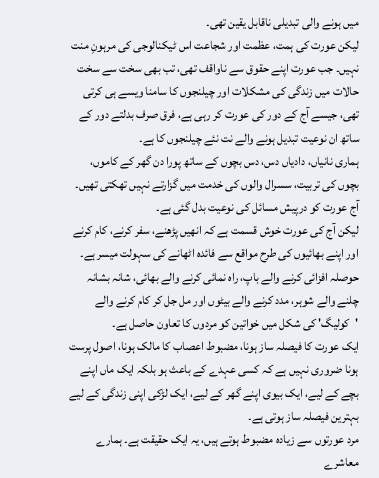میں ہونے والی تبدیلی ناقابل یقین تھی۔
لیکن عورت کی ہمت، عظمت اور شجاعت اس ٹیکنالوجی کی مرہونِ منت نہیں۔ جب عورت اپنے حقوق سے ناواقف تھی، تب بھی سخت سے سخت حالات میں زندگی کی مشکلات اور چیلنجوں کا سامنا ویسے ہی کرتی تھی، جیسے آج کے دور کی عورت کر رہی ہے، فرق صرف بدلتے دور کے ساتھ ان نوعیت تبدیل ہونے والے نت نئے چیلنجوں کا ہے۔
ہماری نانیاں، دادیاں دس، دس بچوں کے ساتھ پورا دن گھر کے کاموں، بچوں کی تربیت، سسرال والوں کی خدمت میں گزارتے نہیں تھکتی تھیں۔ آج عورت کو درپیش مسائل کی نوعیت بدل گئی ہے۔
لیکن آج کی عورت خوش قسمت ہے کہ انھیں پڑھنے، سفر کرنے، کام کرنے اور اپنے بھائیوں کی طرح مواقع سے فائدہ اٹھانے کی سہولت میسر ہے۔ حوصلہ افزائی کرنے والے باپ، راہ نمائی کرنے والے بھائی، شانہ بشانہ چلنے والے شوہر، مدد کرنے والے بیٹوں اور مل جل کر کام کرنے والے 'کولیگ' کی شکل میں خواتین کو مردوں کا تعاون حاصل ہے۔
ایک عورت کا فیصلہ ساز ہونا، مضبوط اعصاب کا مالک ہونا، اصول پرست ہونا ضروری نہیں ہے کہ کسی عہدے کے باعث ہو بلکہ ایک ماں اپنے بچے کے لیے، ایک بیوی اپنے گھر کے لیے، ایک لڑکی اپنی زندگی کے لیے بہترین فیصلہ ساز ہوتی ہے۔
مرد عورتوں سے زیادہ مضبوط ہوتے ہیں، یہ ایک حقیقت ہے۔ ہمارے معاشرے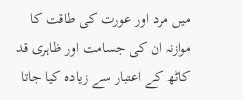میں مرد اور عورت کی طاقت کا موازنہ ان کی جسامت اور ظاہری قد کاٹھ کے اعتبار سے زیادہ کیا جاتا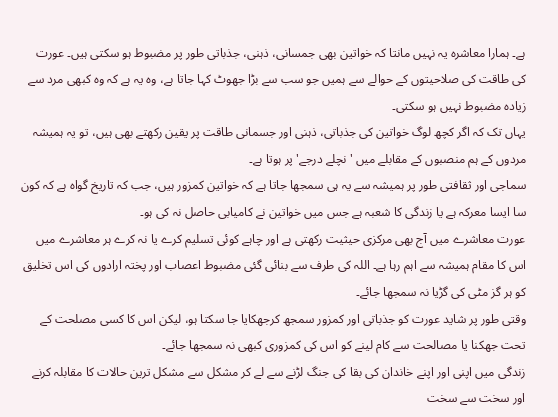ہے۔ ہمارا معاشرہ یہ نہیں مانتا کہ خواتین بھی جمسانی، ذہنی، جذباتی طور پر مضبوط ہو سکتی ہیں۔ عورت کی طاقت کی صلاحیتوں کے حوالے سے ہمیں جو سب سے بڑا جھوٹ کہا جاتا ہے، وہ یہ ہے کہ وہ کبھی مرد سے زیادہ مضبوط نہیں ہو سکتی۔
یہاں تک کہ اگر کچھ لوگ خواتین کی جذباتی، ذہنی اور جسمانی طاقت پر یقین رکھتے بھی ہیں، تو یہ ہمیشہ مردوں کے ہم منصبوں کے مقابلے میں 'نچلے درجے' پر ہوتا ہے۔
سماجی اور ثقافتی طور پر ہمیشہ سے یہ ہی سمجھا جاتا ہے کہ خواتین کمزور ہیں، جب کہ تاریخ گواہ ہے کہ کون سا ایسا معرکہ ہے یا زندگی کا شعبہ ہے جس میں خواتین نے کامیابی حاصل نہ کی ہو۔
عورت معاشرے میں آج بھی مرکزی حیثیت رکھتی ہے اور چاہے کوئی تسلیم کرے یا نہ کرے ہر معاشرے میں اس کا مقام ہمیشہ سے اہم رہا ہے۔ اللہ کی طرف سے بنائی گئی مضبوط اعصاب اور پختہ ارادوں کی اس تخلیق کو ہر گز مٹی کی گڑیا نہ سمجھا جائے۔
وقتی طور پر شاید عورت کو جذباتی اور کمزور سمجھ کرجھکایا جا سکتا ہو، لیکن اس کا کسی مصلحت کے تحت جھکنا یا مصالحت سے کام لینے کو اس کی کمزوری کبھی نہ سمجھا جائے۔
زندگی میں اپنی اور اپنے خاندان کی بقا کی جنگ لڑنے سے لے کر مشکل سے مشکل ترین حالات کا مقابلہ کرنے اور سخت سے سخت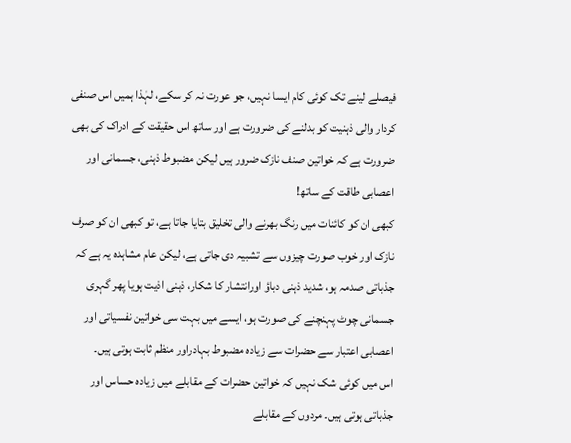فیصلے لینے تک کوئی کام ایسا نہیں، جو عورت نہ کر سکے، لہٰذا ہمیں اس صنفی کردار والی ذہنیت کو بدلنے کی ضرورت ہے اور ساتھ اس حقیقت کے ادراک کی بھی ضرورت ہے کہ خواتین صنف نازک ضرور ہیں لیکن مضبوط ذہنی، جسمانی اور اعصابی طاقت کے ساتھ!
کبھی ان کو کائنات میں رنگ بھرنے والی تخلیق بتایا جاتا ہے، تو کبھی ان کو صرف نازک اور خوب صورت چیزوں سے تشبیہ دی جاتی ہے، لیکن عام مشاہدہ یہ ہے کہ جذباتی صدمہ ہو، شدید ذہنی دباؤ اورانتشار کا شکار، ذہنی اذیت ہویا پھر گہری جسمانی چوٹ پہنچنے کی صورت ہو، ایسے میں بہت سی خواتین نفسیاتی اور اعصابی اعتبار سے حضرات سے زیادہ مضبوط بہادراور منظم ثابت ہوتی ہیں۔
اس میں کوئی شک نہیں کہ خواتین حضرات کے مقابلے میں زیادہ حساس اور جذباتی ہوتی ہیں۔ مردوں کے مقابلے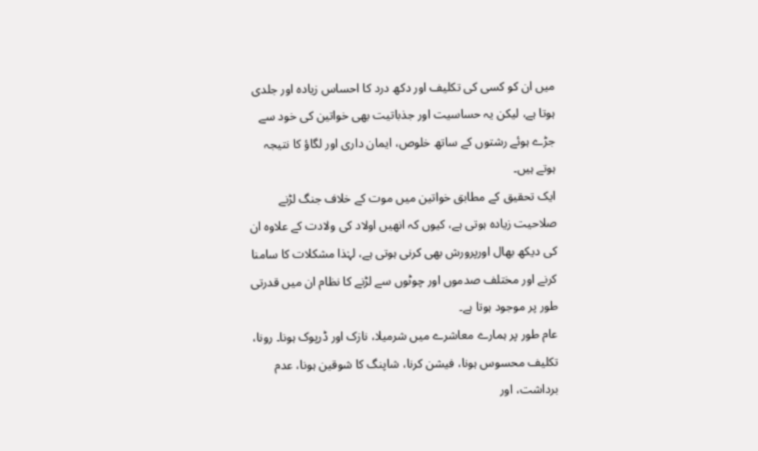میں ان کو کسی کی تکلیف اور دکھ درد کا احساس زیادہ اور جلدی ہوتا ہے، لیکن یہ حساسیت اور جذباتیت بھی خواتین کی خود سے جڑے ہوئے رشتوں کے ساتھ خلوص، ایمان داری اور لگاؤ کا نتیجہ ہوتے ہیں۔
ایک تحقیق کے مطابق خواتین میں موت کے خلاف جنگ لڑنے صلاحیت زیادہ ہوتی ہے، کیوں کہ انھیں اولاد کی ولادت کے علاوہ ان کی دیکھ بھال اورپرورش بھی کرنی ہوتی ہے، لہٰذا مشکلات کا سامنا کرنے اور مختلف صدموں اور چوٹوں سے لڑنے کا نظام ان میں قدرتی طور پر موجود ہوتا ہے۔
عام طور پر ہمارے معاشرے میں شرمیلا، نازک اور ڈرپوک ہونا۔ رونا، تکلیف محسوس ہونا، فیشن کرنا، شاپنگ کا شوقین ہونا، عدم برداشت، اور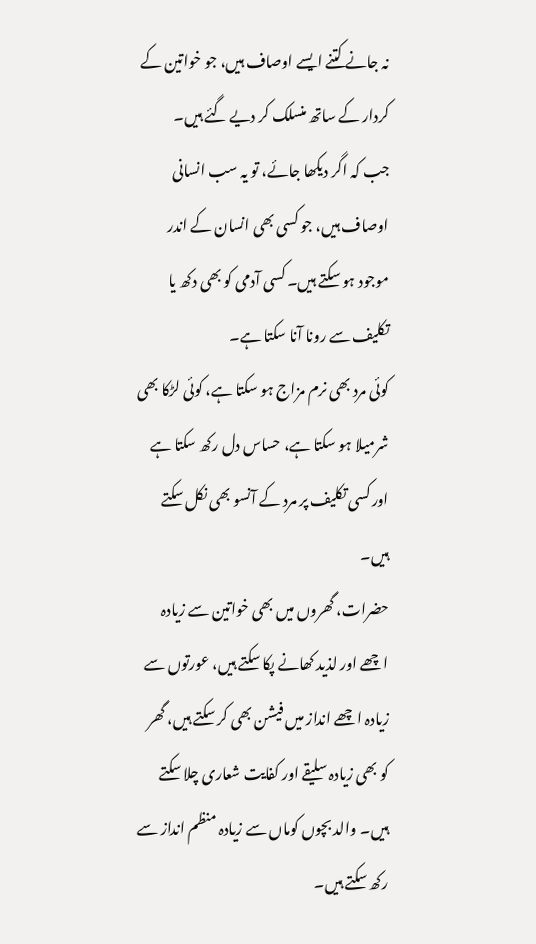نہ جانے کتنے ایسے اوصاف ہیں، جو خواتین کے کردار کے ساتھ منسلک کر دیے گئے ہیں۔
جب کہ اگر دیکھا جائے، تو یہ سب انسانی اوصاف ہیں، جو کسی بھی انسان کے اندر موجود ہو سکتے ہیں۔ کسی آدمی کو بھی دکھ یا تکلیف سے رونا آنا سکتا ہے۔
کوئی مرد بھی نرم مزاج ہو سکتا ہے، کوئی لڑکا بھی شرمیلا ہو سکتا ہے، حساس دل رکھ سکتا ہے اور کسی تکلیف پر مرد کے آنسو بھی نکل سکتے ہیں۔
حضرات، گھروں میں بھی خواتین سے زیادہ اچھے اور لذید کھانے پکا سکتے ہیں، عورتوں سے زیادہ اچھے انداز میں فیشن بھی کر سکتے ہیں، گھر کو بھی زیادہ سلیقے اور کفایت شعاری چلا سکتے ہیں۔ والد بچوں کوماں سے زیادہ منظم انداز سے رکھ سکتے ہیں۔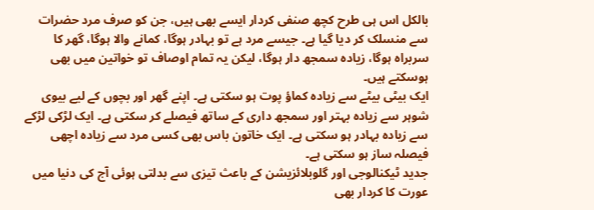بالکل اس ہی طرح کچھ صنفی کردار ایسے بھی ہیں، جن کو صرف مرد حضرات سے منسلک کر دیا گیا ہے۔ جیسے مرد ہے تو بہادر ہوگا، کمانے والا ہوگا، گھر کا سربراہ ہوگا، زیادہ سمجھ دار ہوگا، لیکن یہ تمام اوصاف تو خواتین میں بھی ہوسکتے ہیں۔
ایک بیٹی بیٹے سے زیادہ کماؤ پوت ہو سکتی ہے۔ اپنے گھر اور بچوں کے لیے بیوی شوہر سے زیادہ بہتر اور سمجھ داری کے ساتھ فیصلے کر سکتی ہے۔ ایک لڑکی لڑکے سے زیادہ بہادر ہو سکتی ہے۔ ایک خاتون باس بھی کسی مرد سے زیادہ اچھی فیصلہ ساز ہو سکتی ہے۔
جدید ٹیکنالوجی اور گلوبلائزیشن کے باعث تیزی سے بدلتی ہوئی آج کی دنیا میں عورت کا کردار بھی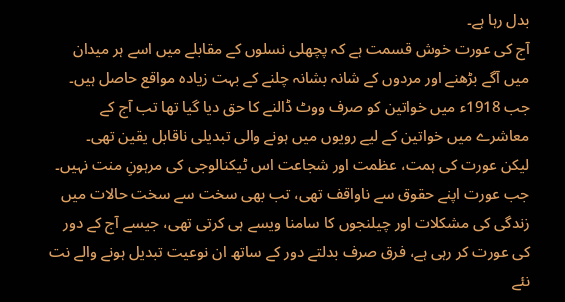بدل رہا ہے۔
آج کی عورت خوش قسمت ہے کہ پچھلی نسلوں کے مقابلے میں اسے ہر میدان میں آگے بڑھنے اور مردوں کے شانہ بشانہ چلنے کے بہت زیادہ مواقع حاصل ہیں۔ جب 1918ء میں خواتین کو صرف ووٹ ڈالنے کا حق دیا گیا تھا تب آج کے معاشرے میں خواتین کے لیے رویوں میں ہونے والی تبدیلی ناقابل یقین تھی۔
لیکن عورت کی ہمت، عظمت اور شجاعت اس ٹیکنالوجی کی مرہونِ منت نہیں۔ جب عورت اپنے حقوق سے ناواقف تھی، تب بھی سخت سے سخت حالات میں زندگی کی مشکلات اور چیلنجوں کا سامنا ویسے ہی کرتی تھی، جیسے آج کے دور کی عورت کر رہی ہے، فرق صرف بدلتے دور کے ساتھ ان نوعیت تبدیل ہونے والے نت نئے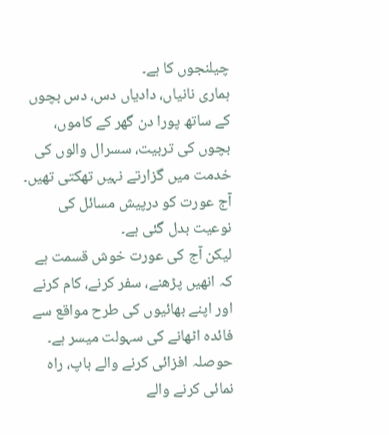چیلنجوں کا ہے۔
ہماری نانیاں، دادیاں دس، دس بچوں کے ساتھ پورا دن گھر کے کاموں، بچوں کی تربیت، سسرال والوں کی خدمت میں گزارتے نہیں تھکتی تھیں۔ آج عورت کو درپیش مسائل کی نوعیت بدل گئی ہے۔
لیکن آج کی عورت خوش قسمت ہے کہ انھیں پڑھنے، سفر کرنے، کام کرنے اور اپنے بھائیوں کی طرح مواقع سے فائدہ اٹھانے کی سہولت میسر ہے۔ حوصلہ افزائی کرنے والے باپ، راہ نمائی کرنے والے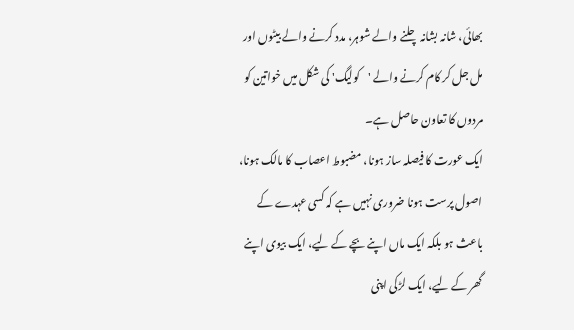بھائی، شانہ بشانہ چلنے والے شوہر، مدد کرنے والے بیٹوں اور مل جل کر کام کرنے والے 'کولیگ' کی شکل میں خواتین کو مردوں کا تعاون حاصل ہے۔
ایک عورت کا فیصلہ ساز ہونا، مضبوط اعصاب کا مالک ہونا، اصول پرست ہونا ضروری نہیں ہے کہ کسی عہدے کے باعث ہو بلکہ ایک ماں اپنے بچے کے لیے، ایک بیوی اپنے گھر کے لیے، ایک لڑکی اپنی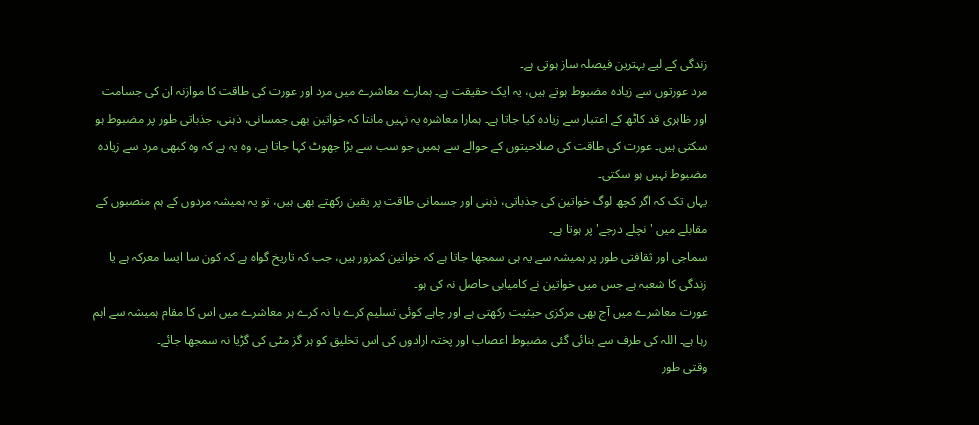زندگی کے لیے بہترین فیصلہ ساز ہوتی ہے۔
مرد عورتوں سے زیادہ مضبوط ہوتے ہیں، یہ ایک حقیقت ہے۔ ہمارے معاشرے میں مرد اور عورت کی طاقت کا موازنہ ان کی جسامت اور ظاہری قد کاٹھ کے اعتبار سے زیادہ کیا جاتا ہے۔ ہمارا معاشرہ یہ نہیں مانتا کہ خواتین بھی جمسانی، ذہنی، جذباتی طور پر مضبوط ہو سکتی ہیں۔ عورت کی طاقت کی صلاحیتوں کے حوالے سے ہمیں جو سب سے بڑا جھوٹ کہا جاتا ہے، وہ یہ ہے کہ وہ کبھی مرد سے زیادہ مضبوط نہیں ہو سکتی۔
یہاں تک کہ اگر کچھ لوگ خواتین کی جذباتی، ذہنی اور جسمانی طاقت پر یقین رکھتے بھی ہیں، تو یہ ہمیشہ مردوں کے ہم منصبوں کے مقابلے میں 'نچلے درجے' پر ہوتا ہے۔
سماجی اور ثقافتی طور پر ہمیشہ سے یہ ہی سمجھا جاتا ہے کہ خواتین کمزور ہیں، جب کہ تاریخ گواہ ہے کہ کون سا ایسا معرکہ ہے یا زندگی کا شعبہ ہے جس میں خواتین نے کامیابی حاصل نہ کی ہو۔
عورت معاشرے میں آج بھی مرکزی حیثیت رکھتی ہے اور چاہے کوئی تسلیم کرے یا نہ کرے ہر معاشرے میں اس کا مقام ہمیشہ سے اہم رہا ہے۔ اللہ کی طرف سے بنائی گئی مضبوط اعصاب اور پختہ ارادوں کی اس تخلیق کو ہر گز مٹی کی گڑیا نہ سمجھا جائے۔
وقتی طور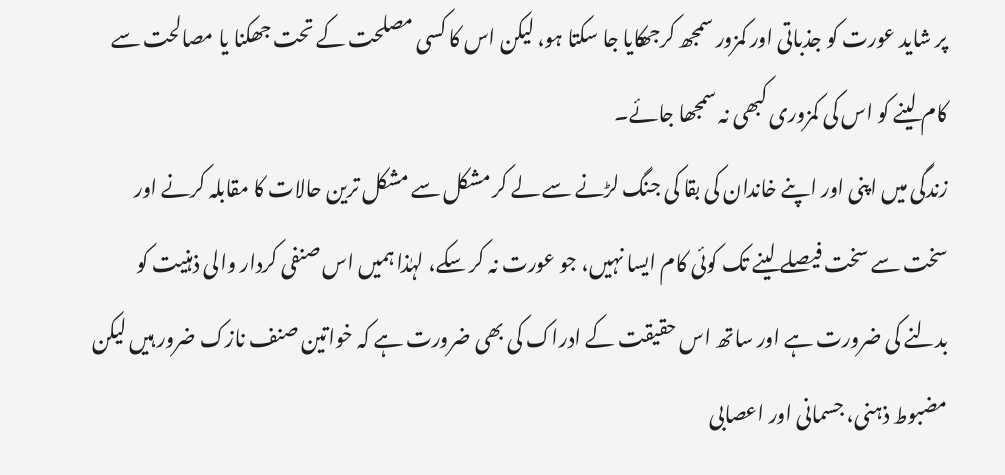پر شاید عورت کو جذباتی اور کمزور سمجھ کرجھکایا جا سکتا ہو، لیکن اس کا کسی مصلحت کے تحت جھکنا یا مصالحت سے کام لینے کو اس کی کمزوری کبھی نہ سمجھا جائے۔
زندگی میں اپنی اور اپنے خاندان کی بقا کی جنگ لڑنے سے لے کر مشکل سے مشکل ترین حالات کا مقابلہ کرنے اور سخت سے سخت فیصلے لینے تک کوئی کام ایسا نہیں، جو عورت نہ کر سکے، لہٰذا ہمیں اس صنفی کردار والی ذہنیت کو بدلنے کی ضرورت ہے اور ساتھ اس حقیقت کے ادراک کی بھی ضرورت ہے کہ خواتین صنف نازک ضرور ہیں لیکن مضبوط ذہنی، جسمانی اور اعصابی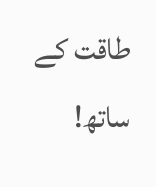طاقت کے ساتھ!